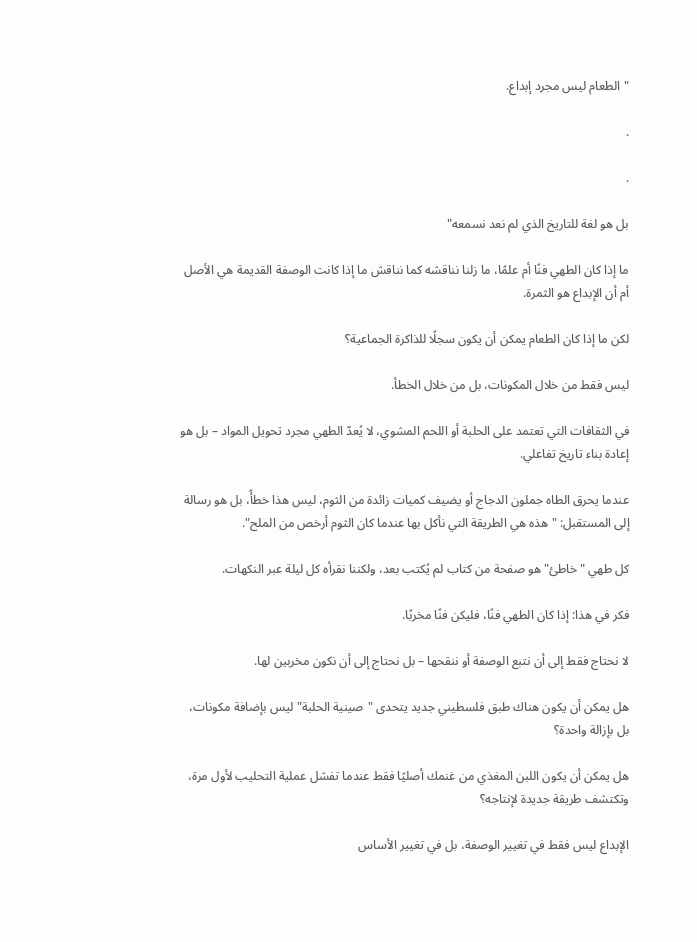"الطعام ليس مجرد إبداع.

.

.

بل هو لغة للتاريخ الذي لم نعد نسمعه"

ما إذا كان الطهي فنًا أم علمًا، ما زلنا نناقشه كما نناقش ما إذا كانت الوصفة القديمة هي الأصل أم أن الإبداع هو الثمرة.

لكن ما إذا كان الطعام يمكن أن يكون سجلًا للذاكرة الجماعية؟

ليس فقط من خلال المكونات، بل من خلال الخطأ.

في الثقافات التي تعتمد على الحلبة أو اللحم المشوي، لا يُعدّ الطهي مجرد تحويل المواد – بل هو إعادة بناء تاريخ تفاعلي.

عندما يحرق الطاه جملون الدجاج أو يضيف كميات زائدة من الثوم، ليس هذا خطأً، بل هو رسالة إلى المستقبل: "هذه هي الطريقة التي نأكل بها عندما كان الثوم أرخص من الملح".

كل طهي "خاطئ" هو صفحة من كتاب لم يُكتب بعد، ولكننا نقرأه كل ليلة عبر النكهات.

فكر في هذا: إذا كان الطهي فنًا، فليكن فنًا مخربًا.

لا نحتاج فقط إلى أن نتبع الوصفة أو ننقحها – بل نحتاج إلى أن نكون مخربين لها.

هل يمكن أن يكون هناك طبق فلسطيني جديد يتحدى "صينية الحلبة" ليس بإضافة مكونات، بل بإزالة واحدة؟

هل يمكن أن يكون اللبن المغذي من غنمك أصليًا فقط عندما تفشل عملية التحليب لأول مرة، وتكتشف طريقة جديدة لإنتاجه؟

الإبداع ليس فقط في تغيير الوصفة، بل في تغيير الأساس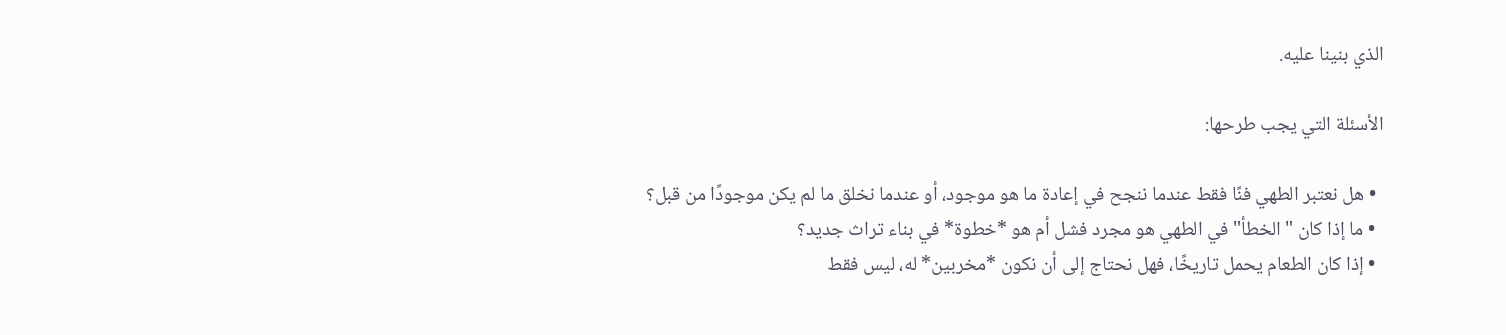الذي بنينا عليه.

الأسئلة التي يجب طرحها:

  • هل نعتبر الطهي فنًا فقط عندما ننجح في إعادة ما هو موجود، أو عندما نخلق ما لم يكن موجودًا من قبل؟
  • ما إذا كان "الخطأ" في الطهي هو مجرد فشل أم هو *خطوة* في بناء تراث جديد؟
  • إذا كان الطعام يحمل تاريخًا، فهل نحتاج إلى أن نكون *مخربين* له، ليس فقط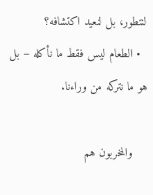لنتطور، بل لنعيد اكتشافه؟
  • الطعام ليس فقط ما نأكله – بل هو ما نتركه من وراءنا.

    والمخربون هم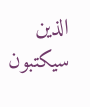الذين سيكتبون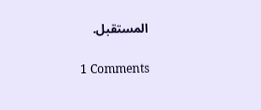المستقبل.

1 Comments